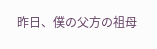昨日、僕の父方の祖母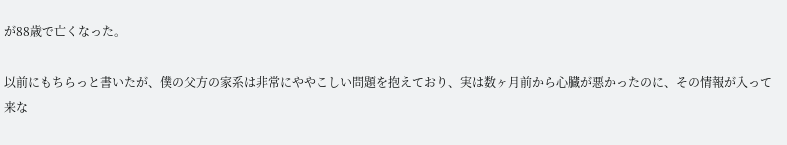が88歳で亡くなった。

以前にもちらっと書いたが、僕の父方の家系は非常にややこしい問題を抱えており、実は数ヶ月前から心臓が悪かったのに、その情報が入って来な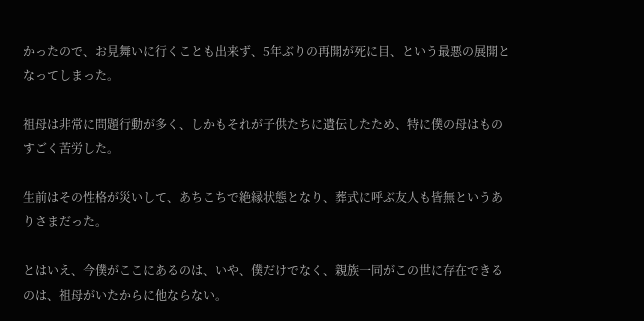かったので、お見舞いに行くことも出来ず、5年ぶりの再開が死に目、という最悪の展開となってしまった。

祖母は非常に問題行動が多く、しかもそれが子供たちに遺伝したため、特に僕の母はものすごく苦労した。

生前はその性格が災いして、あちこちで絶縁状態となり、葬式に呼ぶ友人も皆無というありさまだった。

とはいえ、今僕がここにあるのは、いや、僕だけでなく、親族一同がこの世に存在できるのは、祖母がいたからに他ならない。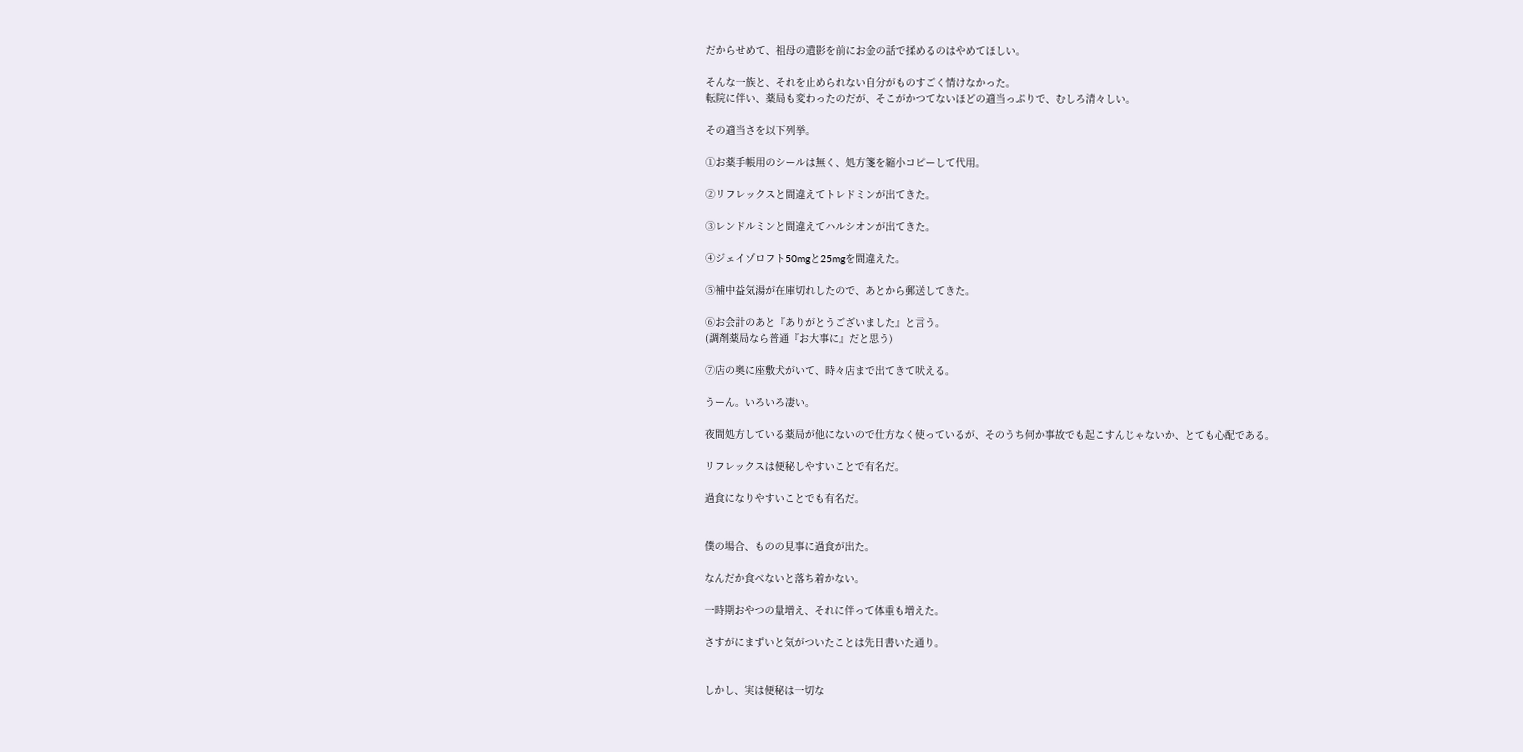だからせめて、祖母の遺影を前にお金の話で揉めるのはやめてほしい。

そんな一族と、それを止められない自分がものすごく情けなかった。
転院に伴い、薬局も変わったのだが、そこがかつてないほどの適当っぷりで、むしろ清々しい。

その適当さを以下列挙。

①お薬手帳用のシールは無く、処方箋を縮小コピーして代用。

②リフレックスと間違えてトレドミンが出てきた。

③レンドルミンと間違えてハルシオンが出てきた。

④ジェイゾロフト50mgと25mgを間違えた。

⑤補中益気湯が在庫切れしたので、あとから郵送してきた。

⑥お会計のあと『ありがとうございました』と言う。
(調剤薬局なら普通『お大事に』だと思う)

⑦店の奥に座敷犬がいて、時々店まで出てきて吠える。

うーん。いろいろ凄い。

夜間処方している薬局が他にないので仕方なく使っているが、そのうち何か事故でも起こすんじゃないか、とても心配である。

リフレックスは便秘しやすいことで有名だ。

過食になりやすいことでも有名だ。


僕の場合、ものの見事に過食が出た。

なんだか食べないと落ち着かない。

一時期おやつの量増え、それに伴って体重も増えた。

さすがにまずいと気がついたことは先日書いた通り。


しかし、実は便秘は一切な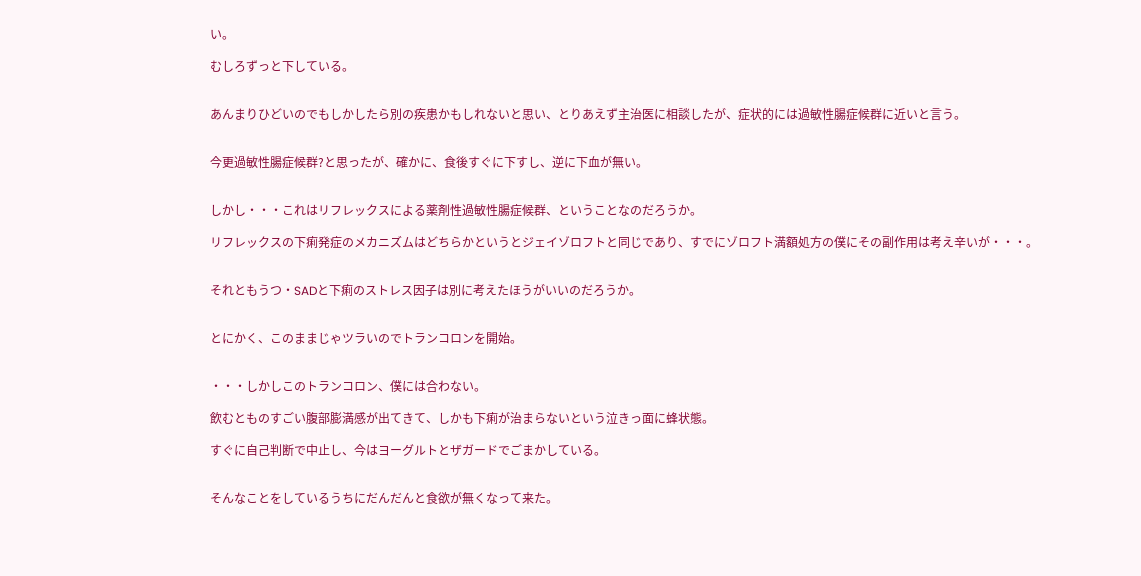い。

むしろずっと下している。


あんまりひどいのでもしかしたら別の疾患かもしれないと思い、とりあえず主治医に相談したが、症状的には過敏性腸症候群に近いと言う。


今更過敏性腸症候群?と思ったが、確かに、食後すぐに下すし、逆に下血が無い。


しかし・・・これはリフレックスによる薬剤性過敏性腸症候群、ということなのだろうか。

リフレックスの下痢発症のメカニズムはどちらかというとジェイゾロフトと同じであり、すでにゾロフト満額処方の僕にその副作用は考え辛いが・・・。


それともうつ・SADと下痢のストレス因子は別に考えたほうがいいのだろうか。


とにかく、このままじゃツラいのでトランコロンを開始。


・・・しかしこのトランコロン、僕には合わない。

飲むとものすごい腹部膨満感が出てきて、しかも下痢が治まらないという泣きっ面に蜂状態。

すぐに自己判断で中止し、今はヨーグルトとザガードでごまかしている。


そんなことをしているうちにだんだんと食欲が無くなって来た。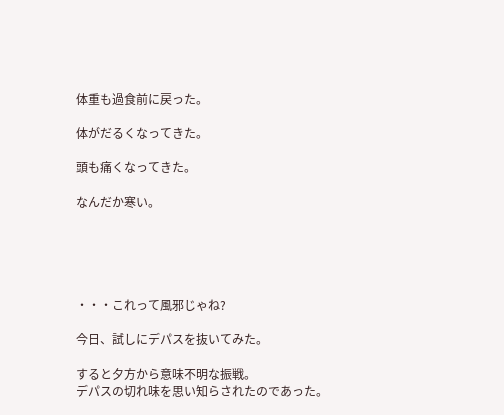体重も過食前に戻った。

体がだるくなってきた。

頭も痛くなってきた。

なんだか寒い。





・・・これって風邪じゃね?

今日、試しにデパスを抜いてみた。

すると夕方から意味不明な振戦。
デパスの切れ味を思い知らされたのであった。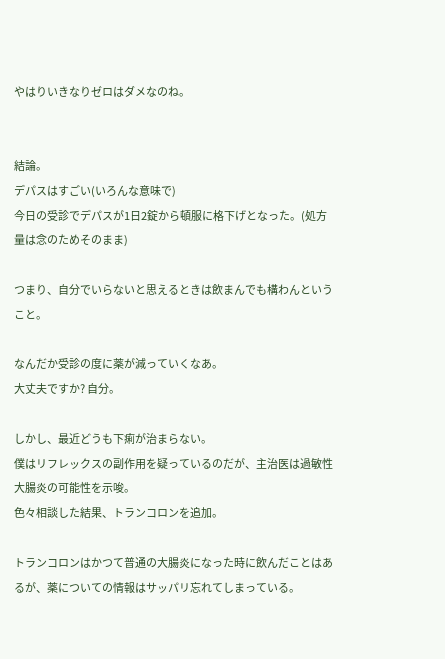やはりいきなりゼロはダメなのね。


結論。
デパスはすごい(いろんな意味で)
今日の受診でデパスが1日2錠から頓服に格下げとなった。(処方量は念のためそのまま)

つまり、自分でいらないと思えるときは飲まんでも構わんということ。

なんだか受診の度に薬が減っていくなあ。
大丈夫ですか? 自分。

しかし、最近どうも下痢が治まらない。
僕はリフレックスの副作用を疑っているのだが、主治医は過敏性大腸炎の可能性を示唆。
色々相談した結果、トランコロンを追加。

トランコロンはかつて普通の大腸炎になった時に飲んだことはあるが、薬についての情報はサッパリ忘れてしまっている。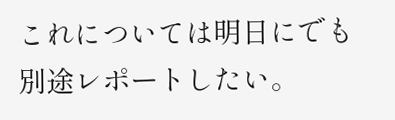これについては明日にでも別途レポートしたい。